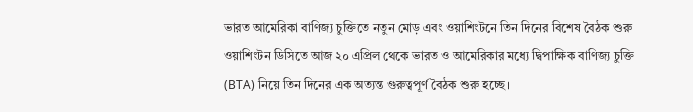ভারত আমেরিকা বাণিজ্য চুক্তিতে নতুন মোড় এবং ওয়াশিংটনে তিন দিনের বিশেষ বৈঠক শুরু
ওয়াশিংটন ডিসিতে আজ ২০ এপ্রিল থেকে ভারত ও আমেরিকার মধ্যে দ্বিপাক্ষিক বাণিজ্য চুক্তি (BTA) নিয়ে তিন দিনের এক অত্যন্ত গুরুত্বপূর্ণ বৈঠক শুরু হচ্ছে।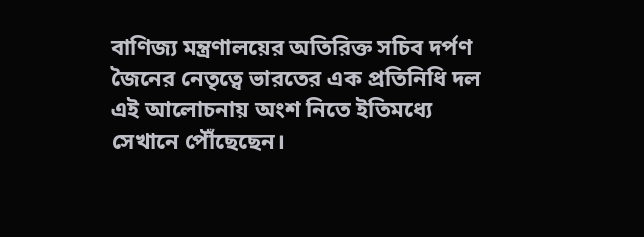বাণিজ্য মন্ত্রণালয়ের অতিরিক্ত সচিব দর্পণ জৈনের নেতৃত্বে ভারতের এক প্রতিনিধি দল এই আলোচনায় অংশ নিতে ইতিমধ্যে সেখানে পৌঁছেছেন।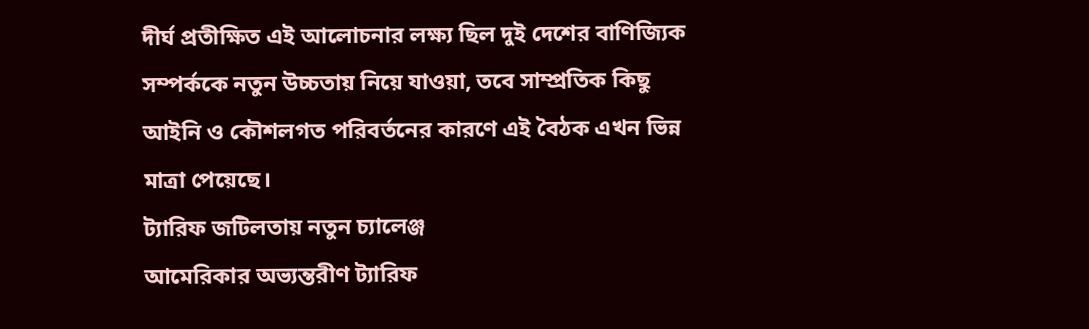দীর্ঘ প্রতীক্ষিত এই আলোচনার লক্ষ্য ছিল দুই দেশের বাণিজ্যিক সম্পর্ককে নতুন উচ্চতায় নিয়ে যাওয়া, তবে সাম্প্রতিক কিছু আইনি ও কৌশলগত পরিবর্তনের কারণে এই বৈঠক এখন ভিন্ন মাত্রা পেয়েছে।
ট্যারিফ জটিলতায় নতুন চ্যালেঞ্জ
আমেরিকার অভ্যন্তরীণ ট্যারিফ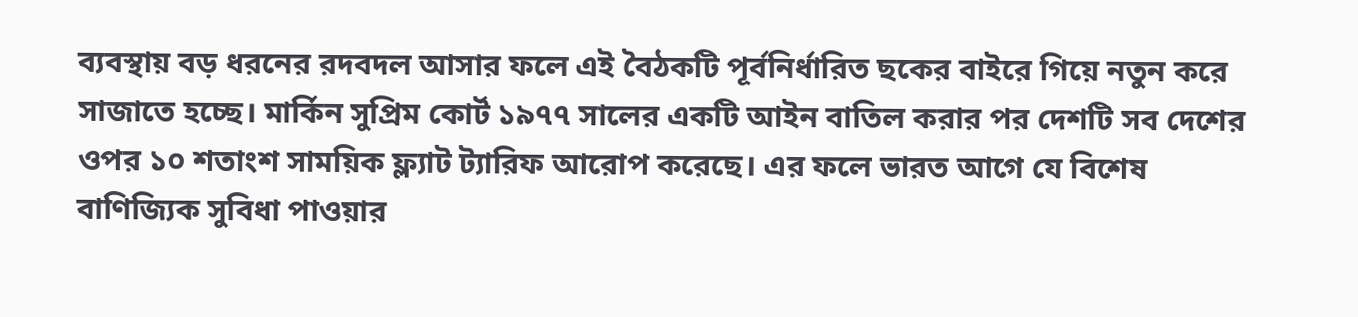ব্যবস্থায় বড় ধরনের রদবদল আসার ফলে এই বৈঠকটি পূর্বনির্ধারিত ছকের বাইরে গিয়ে নতুন করে সাজাতে হচ্ছে। মার্কিন সুপ্রিম কোর্ট ১৯৭৭ সালের একটি আইন বাতিল করার পর দেশটি সব দেশের ওপর ১০ শতাংশ সাময়িক ফ্ল্যাট ট্যারিফ আরোপ করেছে। এর ফলে ভারত আগে যে বিশেষ বাণিজ্যিক সুবিধা পাওয়ার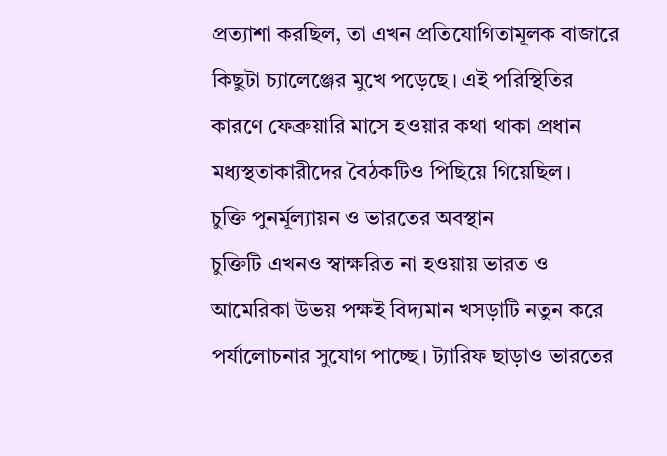প্রত্যাশা করছিল, তা এখন প্রতিযোগিতামূলক বাজারে কিছুটা চ্যালেঞ্জের মুখে পড়েছে। এই পরিস্থিতির কারণে ফেব্রুয়ারি মাসে হওয়ার কথা থাকা প্রধান মধ্যস্থতাকারীদের বৈঠকটিও পিছিয়ে গিয়েছিল।
চুক্তি পুনর্মূল্যায়ন ও ভারতের অবস্থান
চুক্তিটি এখনও স্বাক্ষরিত না হওয়ায় ভারত ও আমেরিকা উভয় পক্ষই বিদ্যমান খসড়াটি নতুন করে পর্যালোচনার সুযোগ পাচ্ছে। ট্যারিফ ছাড়াও ভারতের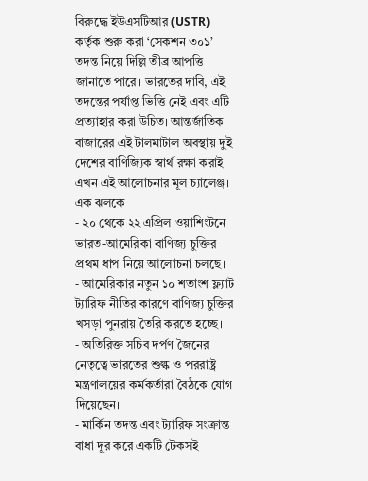বিরুদ্ধে ইউএসটিআর (USTR) কর্তৃক শুরু করা ‘সেকশন ৩০১’ তদন্ত নিয়ে দিল্লি তীব্র আপত্তি জানাতে পারে। ভারতের দাবি, এই তদন্তের পর্যাপ্ত ভিত্তি নেই এবং এটি প্রত্যাহার করা উচিত। আন্তর্জাতিক বাজারের এই টালমাটাল অবস্থায় দুই দেশের বাণিজ্যিক স্বার্থ রক্ষা করাই এখন এই আলোচনার মূল চ্যালেঞ্জ।
এক ঝলকে
- ২০ থেকে ২২ এপ্রিল ওয়াশিংটনে ভারত-আমেরিকা বাণিজ্য চুক্তির প্রথম ধাপ নিয়ে আলোচনা চলছে।
- আমেরিকার নতুন ১০ শতাংশ ফ্ল্যাট ট্যারিফ নীতির কারণে বাণিজ্য চুক্তির খসড়া পুনরায় তৈরি করতে হচ্ছে।
- অতিরিক্ত সচিব দর্পণ জৈনের নেতৃত্বে ভারতের শুল্ক ও পররাষ্ট্র মন্ত্রণালয়ের কর্মকর্তারা বৈঠকে যোগ দিয়েছেন।
- মার্কিন তদন্ত এবং ট্যারিফ সংক্রান্ত বাধা দূর করে একটি টেকসই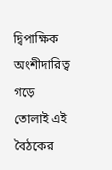দ্বিপাক্ষিক অংশীদারিত্ব গড়ে তোলাই এই বৈঠকের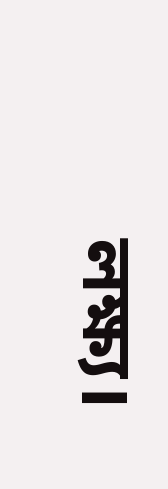লক্ষ্য।